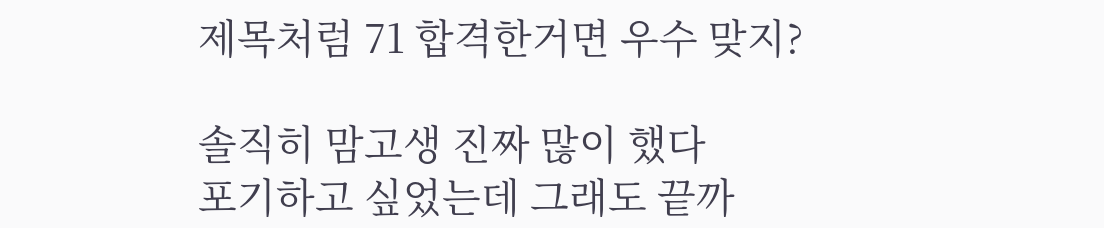제목처럼 71 합격한거면 우수 맞지?

솔직히 맘고생 진짜 많이 했다
포기하고 싶었는데 그래도 끝까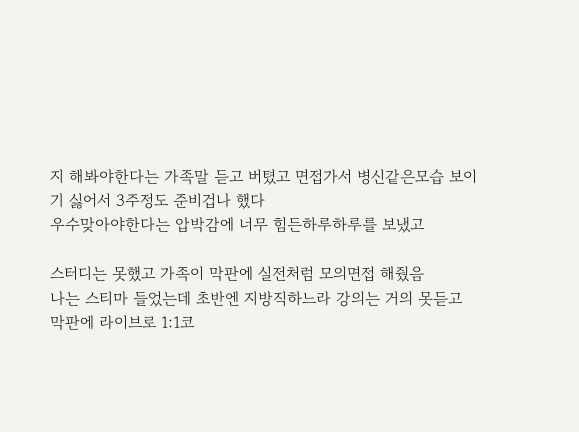지 해봐야한다는 가족말 듣고 버텼고 면접가서 병신같은모습 보이기 싫어서 3주정도 준비겁나 했다
우수맞아야한다는 압박감에 너무 힘든하루하루를 보냈고

스터디는 못했고 가족이 막판에 실전처럼 모의면접 해줬음
나는 스티마 들었는데 초반엔 지방직하느라 강의는 거의 못듣고
막판에 라이브로 1:1코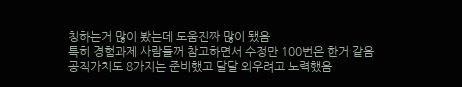칭하는거 많이 봤는데 도움진짜 많이 됐음
특히 경험과제 사람들꺼 참고하면서 수정만 100번은 한거 같음
공직가치도 8가지는 준비했고 달달 외우려고 노력했음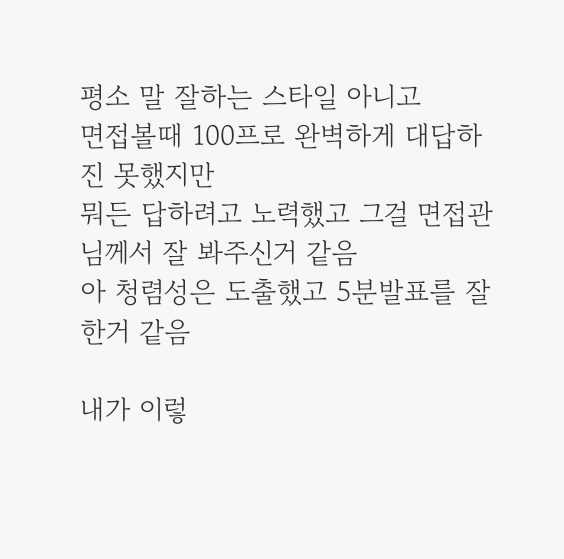평소 말 잘하는 스타일 아니고
면접볼때 100프로 완벽하게 대답하진 못했지만
뭐든 답하려고 노력했고 그걸 면접관님께서 잘 봐주신거 같음
아 청렴성은 도출했고 5분발표를 잘한거 같음

내가 이렇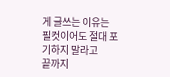게 글쓰는 이유는
필컷이어도 절대 포기하지 말라고
끝까지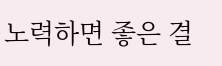노력하면 좋은 결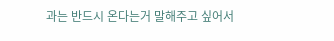과는 반드시 온다는거 말해주고 싶어서